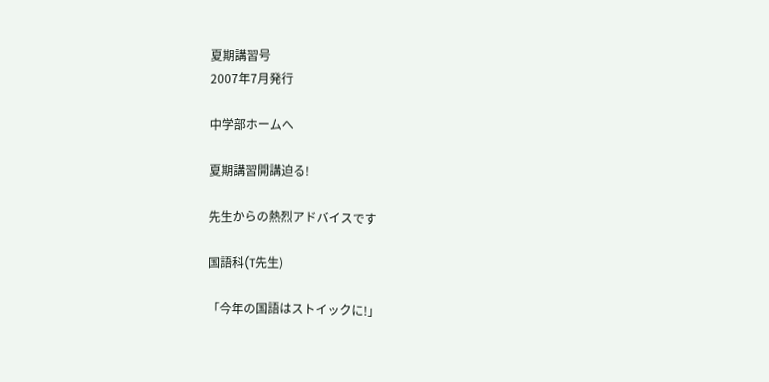夏期講習号
2007年7月発行

中学部ホームへ

夏期講習開講迫る!

先生からの熱烈アドバイスです

国語科(T先生)

「今年の国語はストイックに!」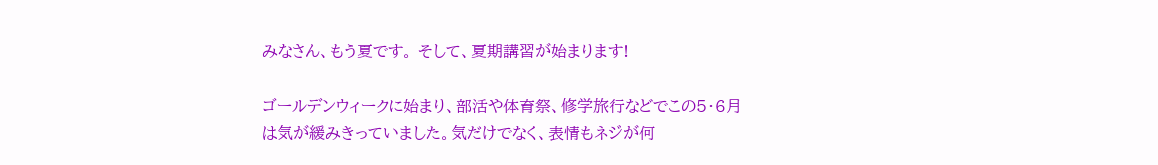みなさん、もう夏です。 そして、夏期講習が始まります!

ゴールデンウィークに始まり、部活や体育祭、修学旅行などでこの5・6月は気が緩みきっていました。気だけでなく、表情もネジが何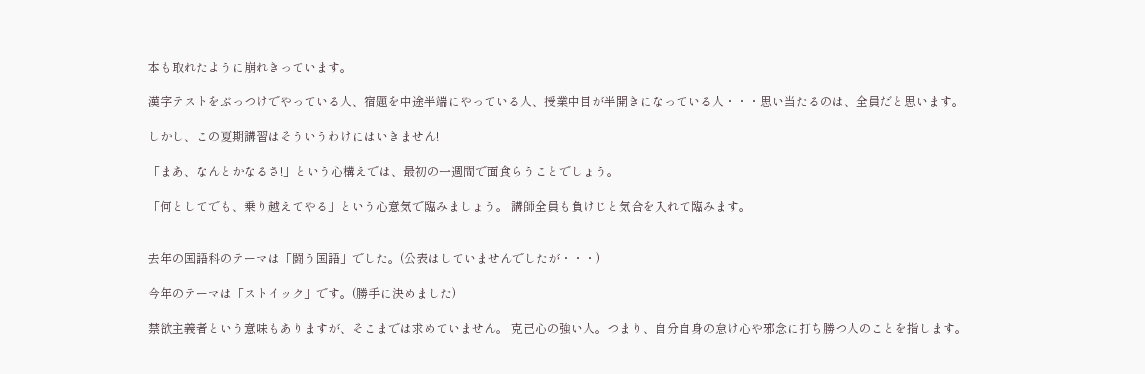本も取れたように崩れきっています。

漢字テストをぶっつけでやっている人、宿題を中途半端にやっている人、授業中目が半開きになっている人・・・思い当たるのは、全員だと思います。

しかし、この夏期講習はそういうわけにはいきません!

「まあ、なんとかなるさ!」という心構えでは、最初の一週間で面食らうことでしょう。

「何としてでも、乗り越えてやる」という心意気で臨みましょう。 講師全員も負けじと気合を入れて臨みます。


去年の国語科のテーマは「闘う国語」でした。(公表はしていませんでしたが・・・)

今年のテーマは「ストイック」です。(勝手に決めました)

禁欲主義者という意味もありますが、そこまでは求めていません。 克己心の強い人。つまり、自分自身の怠け心や邪念に打ち勝つ人のことを指します。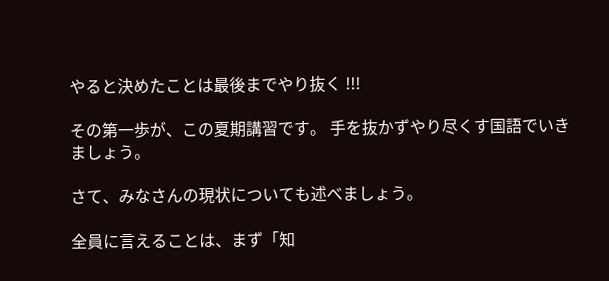やると決めたことは最後までやり抜く !!!

その第一歩が、この夏期講習です。 手を抜かずやり尽くす国語でいきましょう。

さて、みなさんの現状についても述べましょう。

全員に言えることは、まず「知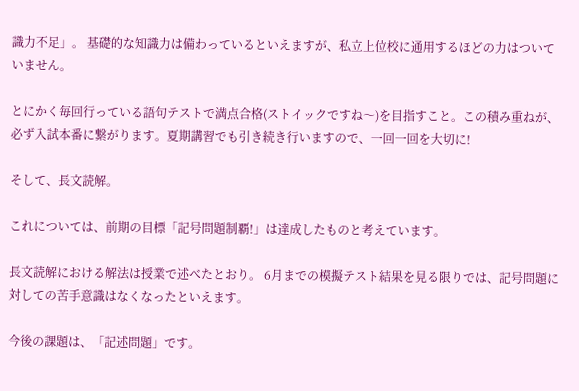識力不足」。 基礎的な知識力は備わっているといえますが、私立上位校に通用するほどの力はついていません。

とにかく毎回行っている語句テストで満点合格(ストイックですね〜)を目指すこと。この積み重ねが、必ず入試本番に繋がります。夏期講習でも引き続き行いますので、一回一回を大切に!

そして、長文読解。

これについては、前期の目標「記号問題制覇!」は達成したものと考えています。

長文読解における解法は授業で述べたとおり。 6月までの模擬テスト結果を見る限りでは、記号問題に対しての苦手意識はなくなったといえます。

今後の課題は、「記述問題」です。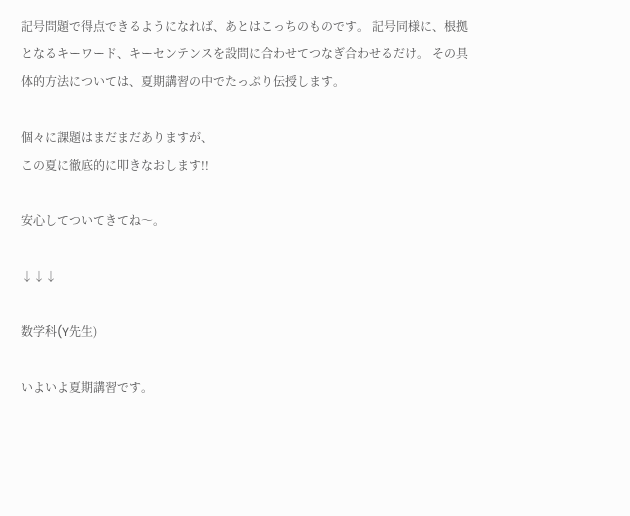記号問題で得点できるようになれば、あとはこっちのものです。 記号同様に、根拠となるキーワード、キーセンテンスを設問に合わせてつなぎ合わせるだけ。 その具体的方法については、夏期講習の中でたっぷり伝授します。

個々に課題はまだまだありますが、
この夏に徹底的に叩きなおします!!

安心してついてきてね〜。

↓↓↓

数学科(Y先生)

いよいよ夏期講習です。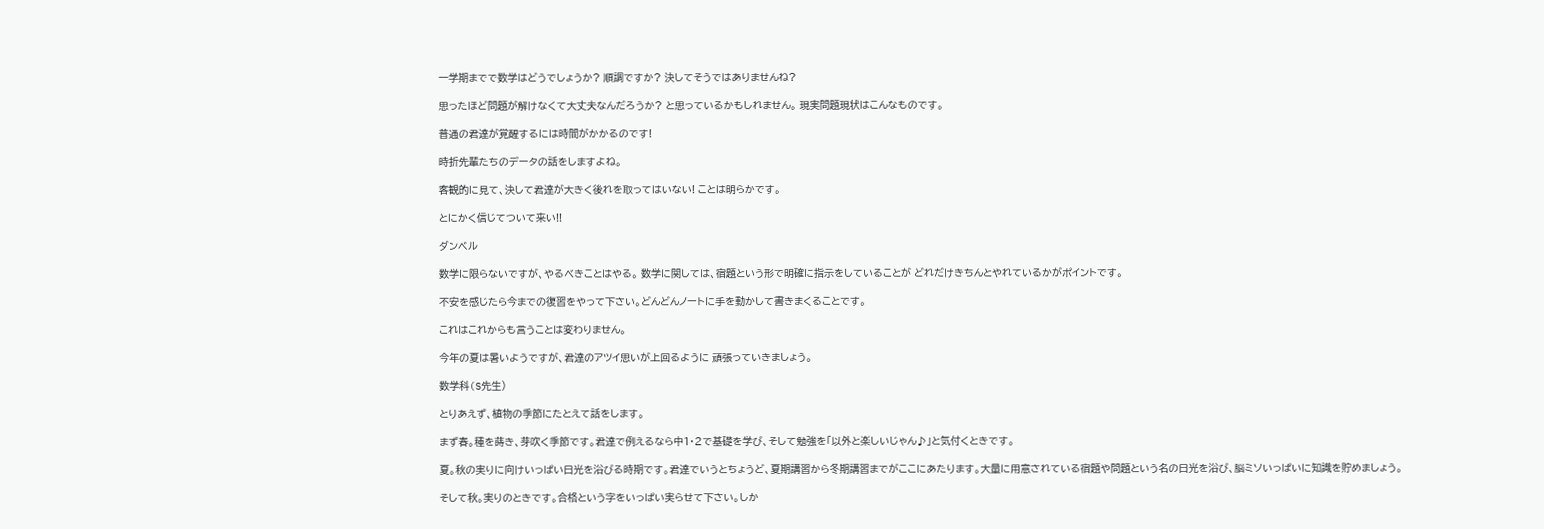一学期までで数学はどうでしょうか? 順調ですか? 決してそうではありませんね?

思ったほど問題が解けなくて大丈夫なんだろうか? と思っているかもしれません。 現実問題現状はこんなものです。

普通の君達が覚醒するには時間がかかるのです!

時折先輩たちのデータの話をしますよね。

客観的に見て、決して君達が大きく後れを取ってはいない! ことは明らかです。

とにかく信じてついて来い!!

ダンベル

数学に限らないですが、やるべきことはやる。 数学に関しては、宿題という形で明確に指示をしていることが どれだけきちんとやれているかがポイントです。

不安を感じたら今までの復習をやって下さい。どんどんノートに手を動かして書きまくることです。

これはこれからも言うことは変わりません。

今年の夏は暑いようですが、君達のアツイ思いが上回るように 頑張っていきましょう。

数学科(S先生)

とりあえず、植物の季節にたとえて話をします。

まず春。種を蒔き、芽吹く季節です。君達で例えるなら中1・2で基礎を学び、そして勉強を「以外と楽しいじゃん♪」と気付くときです。

夏。秋の実りに向けいっぱい日光を浴びる時期です。君達でいうとちょうど、夏期講習から冬期講習までがここにあたります。大量に用意されている宿題や問題という名の日光を浴び、脳ミソいっぱいに知識を貯めましょう。

そして秋。実りのときです。合格という字をいっぱい実らせて下さい。しか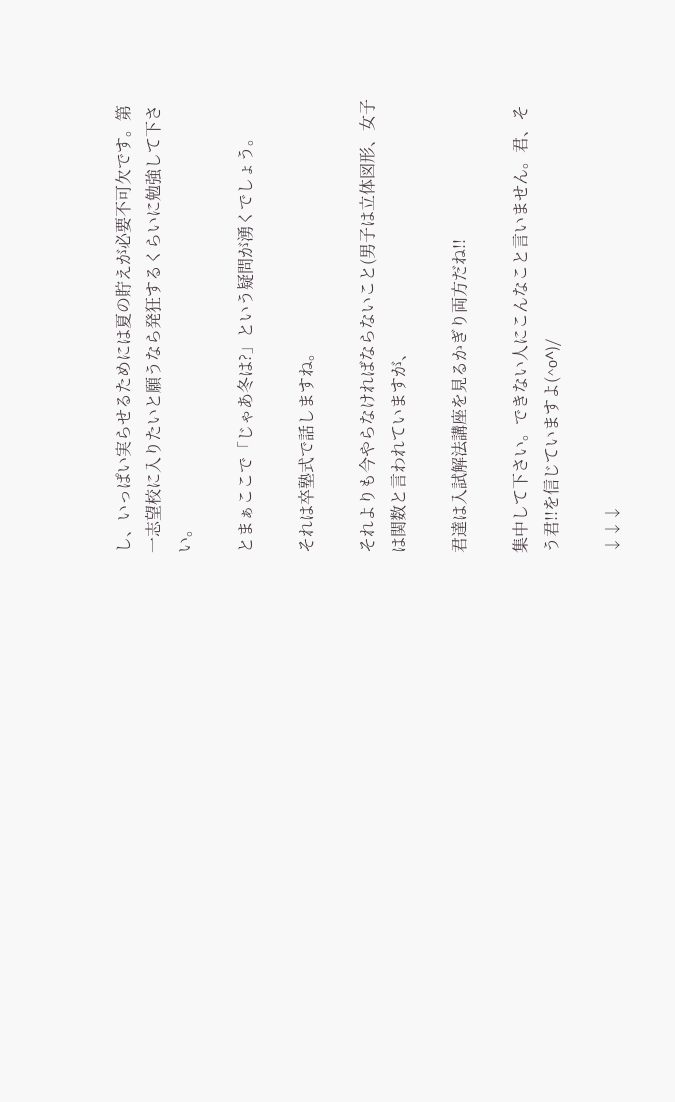し、いっぱい実らせるためには夏の貯えが必要不可欠です。第一志望校に入りたいと願うなら発狂するくらいに勉強して下さい。

とまぁここで「じゃあ冬は?」という疑問が湧くでしょう。

それは卒塾式で話しますね。

それよりも今やらなければならないこと(男子は立体図形、女子は関数と言われていますが、

君達は入試解法講座を見るかぎり両方だね!!

集中して下さい。できない人にこんなこと言いません。君、そう君!!を信じていますよ(^o^)/

↓↓↓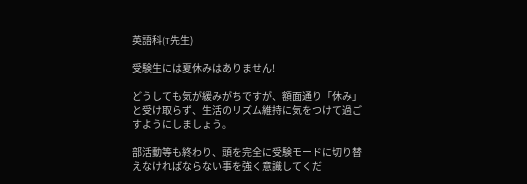英語科(T先生)

受験生には夏休みはありません!

どうしても気が緩みがちですが、額面通り「休み」と受け取らず、生活のリズム維持に気をつけて過ごすようにしましょう。

部活動等も終わり、頭を完全に受験モードに切り替えなければならない事を強く意識してくだ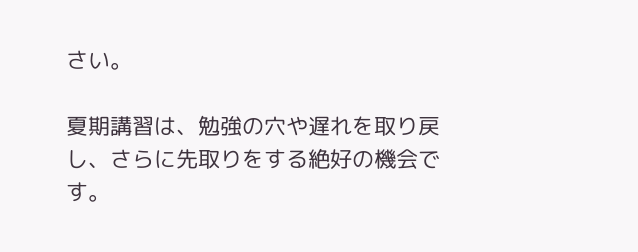さい。

夏期講習は、勉強の穴や遅れを取り戻し、さらに先取りをする絶好の機会です。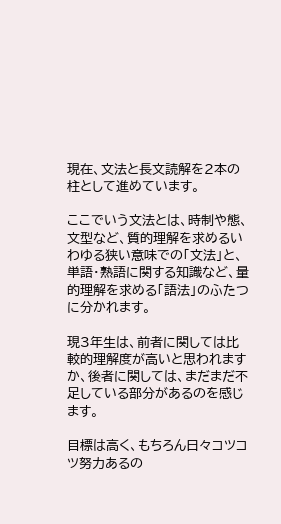現在、文法と長文読解を2本の柱として進めています。

ここでいう文法とは、時制や態、文型など、質的理解を求めるいわゆる狭い意味での「文法」と、単語・熟語に関する知識など、量的理解を求める「語法」のふたつに分かれます。

現3年生は、前者に関しては比較的理解度が高いと思われますか、後者に関しては、まだまだ不足している部分があるのを感じます。

目標は高く、もちろん日々コツコツ努力あるの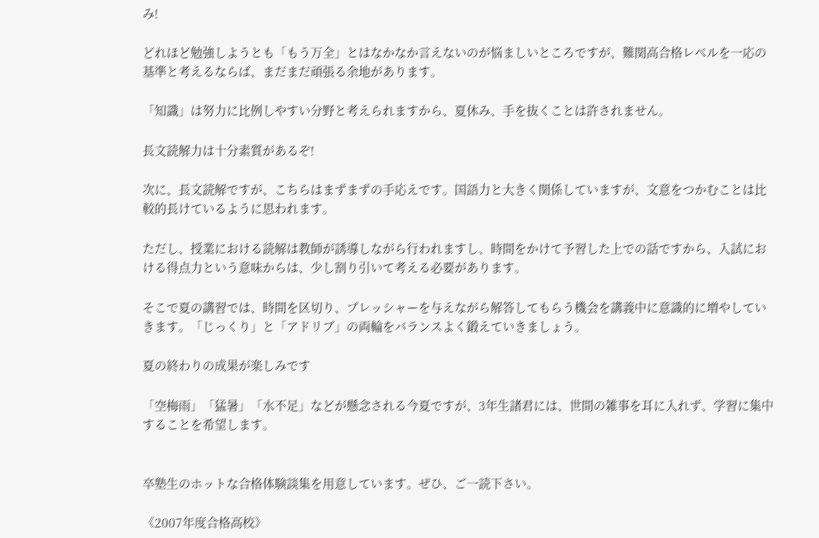み!

どれほど勉強しようとも「もう万全」とはなかなか言えないのが悩ましいところですが、難関高合格レベルを一応の基準と考えるならば、まだまだ頑張る余地があります。

「知識」は努力に比例しやすい分野と考えられますから、夏休み、手を抜くことは許されません。

長文読解力は十分素質があるぞ!

次に、長文読解ですが、こちらはまずまずの手応えです。国語力と大きく関係していますが、文意をつかむことは比較的長けているように思われます。

ただし、授業における読解は教師が誘導しながら行われますし、時間をかけて予習した上での話ですから、入試における得点力という意味からは、少し割り引いて考える必要があります。

そこで夏の講習では、時間を区切り、プレッシャーを与えながら解答してもらう機会を講義中に意識的に増やしていきます。「じっくり」と「アドリブ」の両輪をバランスよく鍛えていきましょう。

夏の終わりの成果が楽しみです

「空梅雨」「猛暑」「水不足」などが懸念される今夏ですが、3年生諸君には、世間の雑事を耳に入れず、学習に集中することを希望します。


卒塾生のホットな合格体験談集を用意しています。ぜひ、ご一読下さい。

《2007年度合格高校》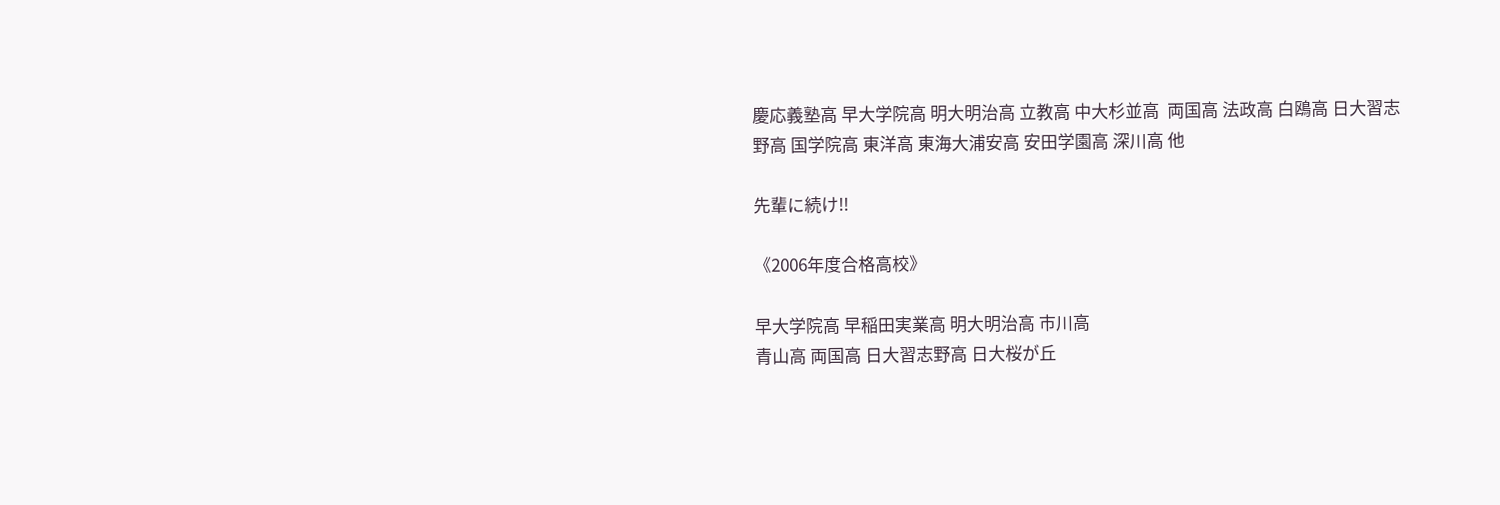慶応義塾高 早大学院高 明大明治高 立教高 中大杉並高  両国高 法政高 白鴎高 日大習志野高 国学院高 東洋高 東海大浦安高 安田学園高 深川高 他

先輩に続け!!

《2006年度合格高校》

早大学院高 早稲田実業高 明大明治高 市川高
青山高 両国高 日大習志野高 日大桜が丘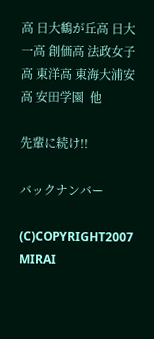高 日大鶴が丘高 日大一高 創価高 法政女子高 東洋高 東海大浦安高 安田学園  他

先輩に続け!!

バックナンバー

(C)COPYRIGHT2007 MIRAI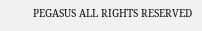PEGASUS ALL RIGHTS RESERVED